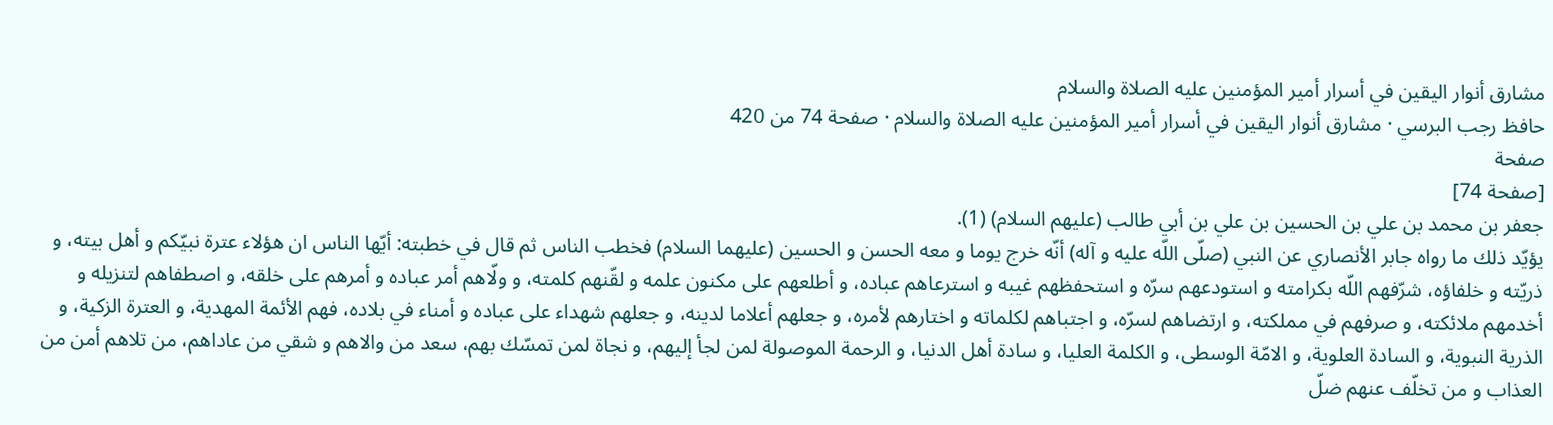مشارق أنوار اليقين في أسرار أمير المؤمنين عليه الصلاة والسلام
حافظ رجب البرسي · مشارق أنوار اليقين في أسرار أمير المؤمنين عليه الصلاة والسلام · صفحة 74 من 420
صفحة
[صفحة 74]
جعفر بن محمد بن علي بن الحسين بن علي بن أبي طالب (عليهم السلام) (1).
يؤيّد ذلك ما رواه جابر الأنصاري عن النبي (صلّى اللّه عليه و آله) أنّه خرج يوما و معه الحسن و الحسين (عليهما السلام) فخطب الناس ثم قال في خطبته: أيّها الناس ان هؤلاء عترة نبيّكم و أهل بيته، و ذريّته و خلفاؤه، شرّفهم اللّه بكرامته و استودعهم سرّه و استحفظهم غيبه و استرعاهم عباده، و أطلعهم على مكنون علمه و لقّنهم كلمته، و ولّاهم أمر عباده و أمرهم على خلقه، و اصطفاهم لتنزيله و أخدمهم ملائكته، و صرفهم في مملكته، و ارتضاهم لسرّه، و اجتباهم لكلماته و اختارهم لأمره، و جعلهم أعلاما لدينه، و جعلهم شهداء على عباده و أمناء في بلاده، فهم الأئمة المهدية، و العترة الزكية، و الذرية النبوية، و السادة العلوية، و الامّة الوسطى، و الكلمة العليا، و سادة أهل الدنيا، و الرحمة الموصولة لمن لجأ إليهم، و نجاة لمن تمسّك بهم، سعد من والاهم و شقي من عاداهم، من تلاهم أمن من العذاب و من تخلّف عنهم ضلّ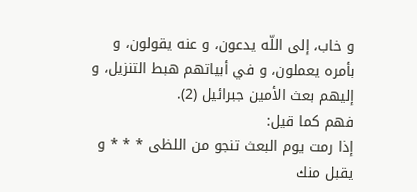و خاب، إلى اللّه يدعون، و عنه يقولون، و بأمره يعملون، و في أبياتهم هبط التنزيل، و إليهم بعث الأمين جبرائيل (2).
فهم كما قيل:
إذا رمت يوم البعث تنجو من اللظى * * * و يقبل منك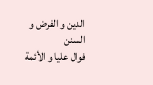الدين و الفرض و السنن
فوال عليا و الأئمة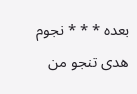بعده * * * نجوم هدى تنجو من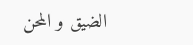الضيق و المحن